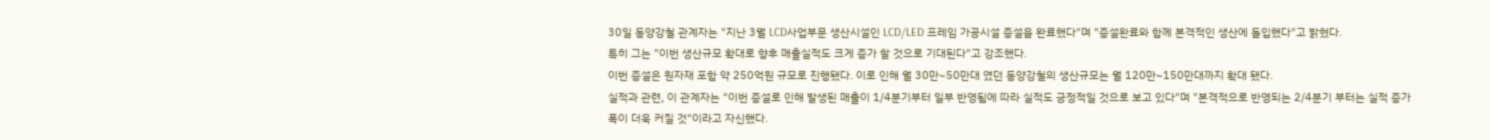30일 동양강철 관계자는 "지난 3월 LCD사업부문 생산시설인 LCD/LED 프레임 가공시설 증설을 완료했다"며 "증설완료와 함께 본격적인 생산에 돌입했다"고 밝혔다.
특히 그는 "이번 생산규모 확대로 향후 매출실적도 크게 증가 할 것으로 기대된다"고 강조했다.
이번 증설은 원자재 포함 약 250억원 규모로 진행됐다. 이로 인해 월 30만~50만대 였던 동양강철의 생산규모는 월 120만~150만대까지 확대 됐다.
실적과 관련, 이 관계자는 "이번 증설로 인해 발생된 매출이 1/4분기부터 일부 반영됨에 따라 실적도 긍정적일 것으로 보고 있다"며 "본격적으로 반영되는 2/4분기 부터는 실적 증가폭이 더욱 커질 것"이라고 자신했다.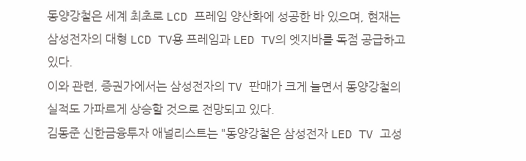동양강철은 세계 최초로 LCD 프레임 양산화에 성공한 바 있으며, 현재는 삼성전자의 대형 LCD TV용 프레임과 LED TV의 엣지바를 독점 공급하고 있다.
이와 관련, 증권가에서는 삼성전자의 TV 판매가 크게 늘면서 동양강철의 실적도 가파르게 상승할 것으로 전망되고 있다.
김동준 신한금융투자 애널리스트는 "동양강철은 삼성전자 LED TV 고성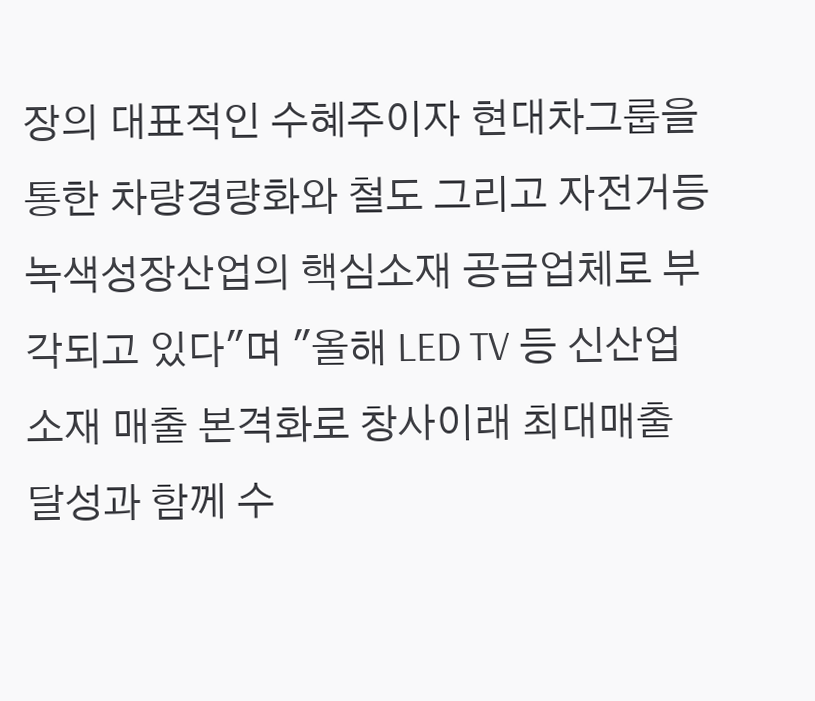장의 대표적인 수혜주이자 현대차그룹을 통한 차량경량화와 철도 그리고 자전거등 녹색성장산업의 핵심소재 공급업체로 부각되고 있다"며 "올해 LED TV 등 신산업소재 매출 본격화로 창사이래 최대매출 달성과 함께 수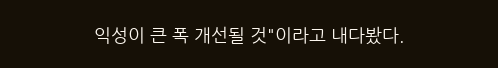익성이 큰 폭 개선될 것"이라고 내다봤다.